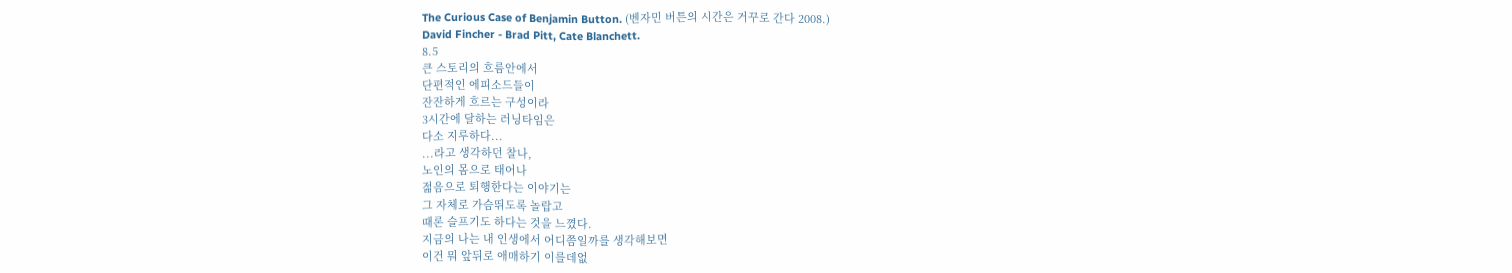The Curious Case of Benjamin Button. (벤자민 버튼의 시간은 거꾸로 간다 2008.)
David Fincher - Brad Pitt, Cate Blanchett.
8.5
큰 스토리의 흐름안에서
단편적인 에피소드들이
잔잔하게 흐르는 구성이라
3시간에 달하는 러닝타임은
다소 지루하다...
...라고 생각하던 찰나,
노인의 몸으로 태어나
젊음으로 퇴행한다는 이야기는
그 자체로 가슴뛰도록 놀랍고
때론 슬프기도 하다는 것을 느꼈다.
지금의 나는 내 인생에서 어디쯤일까를 생각해보면
이건 뭐 앞뒤로 애매하기 이를데없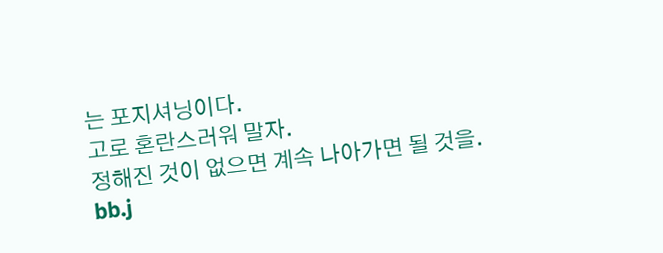는 포지셔닝이다.
고로 혼란스러워 말자.
정해진 것이 없으면 계속 나아가면 될 것을.
bb.j